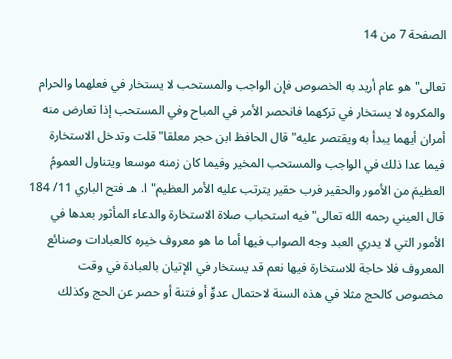الصفحة 7 من 14

تعالى"هو عام أريد به الخصوص فإن الواجب والمستحب لا يستخار في فعلهما والحرام والمكروه لا يستخار في تركهما فانحصر الأمر في المباح وفي المستحب إذا تعارض منه أمران أيهما يبدأ به ويقتصر عليه"قال الحافظ ابن حجر معلقا"قلت وتدخل الاستخارة فيما عدا ذلك في الواجب والمستحب المخير وفيما كان زمنه موسعا ويتناول العمومُ العظيمَ من الأمور والحقير فرب حقير يترتب عليه الأمر العظيم"ا. هـ فتح الباري 11/ 184 قال العيني رحمه الله تعالى"فيه استحباب صلاة الاستخارة والدعاء المأثور بعدها في الأمور التي لا يدري العبد وجه الصواب فيها أما ما هو معروف خيره كالعبادات وصنائع المعروف فلا حاجة للاستخارة فيها نعم قد يستخار في الإتيان بالعبادة في وقت مخصوص كالحج مثلا في هذه السنة لاحتمال عدوٍّ أو فتنة أو حصر عن الحج وكذلك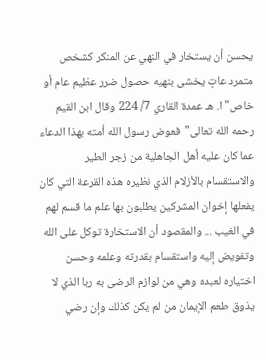يحسن أن يستخار في النهي عن المنكر كشخص متمرد عاتٍ يخشى بنهيه حصول ضرر عظيم عام أو خاص"ا. هـ عمدة القاري 7/ 224 وقال ابن القيم رحمه الله تعالى"فعوض رسول الله أمته بهذا الدعاء عما كان عليه أهل الجاهلية من زجر الطير والاستقسام بالأزلام الذي نظيره هذه القرعة التي كان يفعلها إخوان المشركين يطلبون بها علم ما قسم لهم في الغيب ... والمقصود أن الاستخارة توكل على الله وتفويض إليه واستقسام بقدرته وعلمه وحسن اختياره لعبده وهي من لوازم الرضى به ربا الذي لا يذوق طعم الإيمان من لم يكن كذلك وإن رضي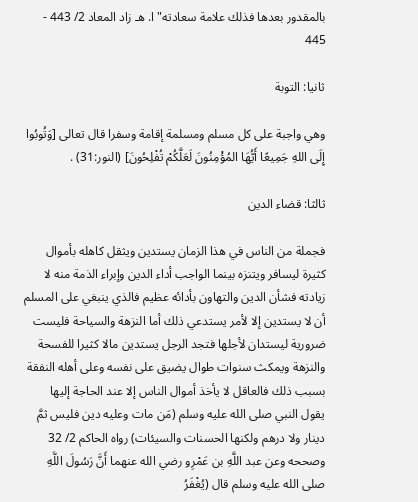بالمقدور بعدها فذلك علامة سعادته"ا. هـ زاد المعاد 2/ 443 - 445

ثانيا: التوبة

وهي واجبة على كل مسلم ومسلمة إقامة وسفرا قال تعالى [وَتُوبُوا إِلَى اللهِ جَمِيعًا أَيُّهَا المُؤْمِنُونَ لَعَلَّكُمْ تُفْلِحُونَ] (النور:31) .

ثالثا: قضاء الدين

فجملة من الناس في هذا الزمان يستدين ويثقل كاهله بأموال كثيرة ليسافر ويتنزه بينما الواجب أداء الدين وإبراء الذمة منه لا زيادته فشأن الدين والتهاون بأدائه عظيم فالذي ينبغي على المسلم أن لا يستدين إلا لأمر يستدعي ذلك أما النزهة والسياحة فليست ضرورية ليستدان لأجلها فتجد الرجل يستدين مالا كثيرا للفسحة والنزهة ويمكث سنوات طوال يضيق على نفسه وعلى أهله النفقة بسبب ذلك فالعاقل لا يأخذ أموال الناس إلا عند الحاجة إليها يقول النبي صلى الله عليه وسلم (مَن مات وعليه دين فليس ثمَّ دينار ولا درهم ولكنها الحسنات والسيئات) رواه الحاكم 2/ 32 وصححه وعن عبد اللَّهِ بن عَمْرِو رضي الله عنهما أَنَّ رَسُولَ اللَّهِ صلى الله عليه وسلم قال (يُغْفَرُ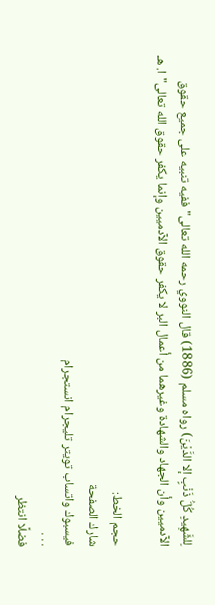لِلشَّهِيدِ كُلُّ ذَنْبٍ إلا الدَّيْنَ) رواه مسلم (1886) قال النووي رحمه الله تعالى"ففيه تنبيه على جميع حقوق الآدميين وأن الجهاد والشهادة وغيرهما من أعمال البر لا يكفر حقوق الآدميين وإنما يكفر حقوق الله تعالى"ا. هـ

حجم الخط:
شارك الصفحة
فيسبوك واتساب تويتر تليجرام انستجرام
. . .
فضلًا انتظر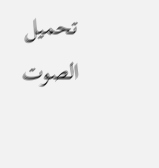تحميل الصوت